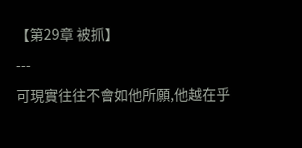【第29章 被抓】
---
可現實往往不會如他所願,他越在乎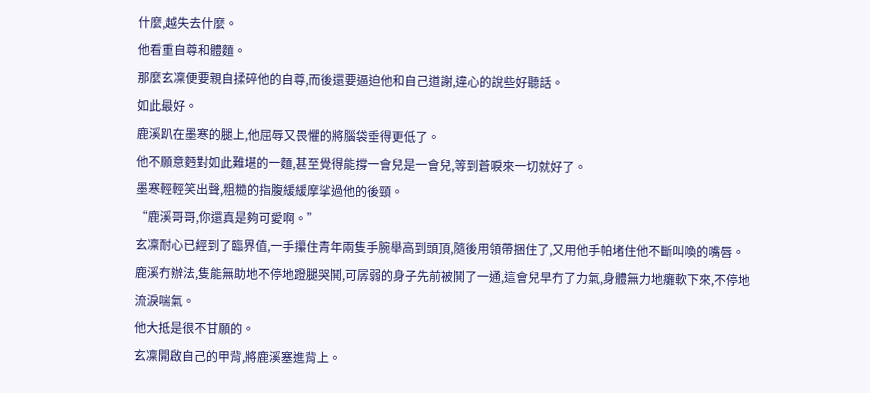什麼,越失去什麼。
他看重自尊和體麵。
那麼玄凜便要親自揉碎他的自尊,而後還要逼迫他和自己道謝,違心的說些好聽話。
如此最好。
鹿溪趴在墨寒的腿上,他屈辱又畏懼的將腦袋垂得更低了。
他不願意麪對如此難堪的一麵,甚至覺得能撐一會兒是一會兒,等到蒼唳來一切就好了。
墨寒輕輕笑出聲,粗糙的指腹緩緩摩挲過他的後頸。
“鹿溪哥哥,你還真是夠可愛啊。”
玄凜耐心已經到了臨界值,一手攥住青年兩隻手腕舉高到頭頂,隨後用領帶捆住了,又用他手帕堵住他不斷叫喚的嘴唇。
鹿溪冇辦法,隻能無助地不停地蹬腿哭鬨,可孱弱的身子先前被鬨了一通,這會兒早冇了力氣,身體無力地癱軟下來,不停地流淚喘氣。
他大抵是很不甘願的。
玄凜開啟自己的甲背,將鹿溪塞進背上。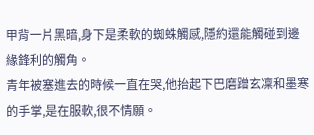甲背一片黑暗,身下是柔軟的蜘蛛觸感,隱約還能觸碰到邊緣鋒利的觸角。
青年被塞進去的時候一直在哭,他抬起下巴磨蹭玄凜和墨寒的手掌,是在服軟,很不情願。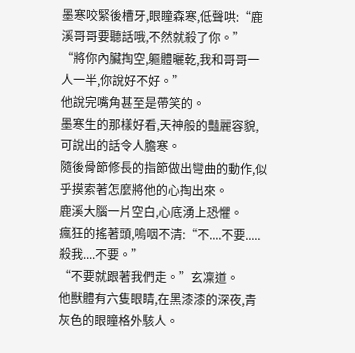墨寒咬緊後槽牙,眼瞳森寒,低聲哄:“鹿溪哥哥要聽話哦,不然就殺了你。”
“將你內臟掏空,軀體曬乾,我和哥哥一人一半,你說好不好。”
他說完嘴角甚至是帶笑的。
墨寒生的那樣好看,天神般的豔麗容貌,可說出的話令人膽寒。
隨後骨節修長的指節做出彎曲的動作,似乎摸索著怎麼將他的心掏出來。
鹿溪大腦一片空白,心底湧上恐懼。
瘋狂的搖著頭,嗚咽不清:“不....不要.....殺我....不要。”
“不要就跟著我們走。”玄凜道。
他獸體有六隻眼睛,在黑漆漆的深夜,青灰色的眼瞳格外駭人。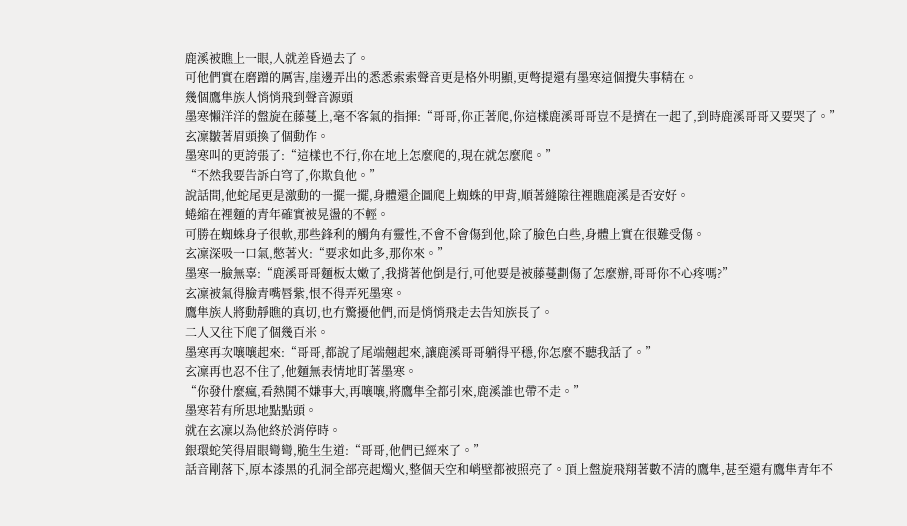鹿溪被瞧上一眼,人就差昏過去了。
可他們實在磨蹭的厲害,崖邊弄出的悉悉索索聲音更是格外明顯,更彆提還有墨寒這個攪失事精在。
幾個鷹隼族人悄悄飛到聲音源頭
墨寒懶洋洋的盤旋在藤蔓上,毫不客氣的指揮:“哥哥,你正著爬,你這樣鹿溪哥哥豈不是擠在一起了,到時鹿溪哥哥又要哭了。”
玄凜皺著眉頭換了個動作。
墨寒叫的更誇張了:“這樣也不行,你在地上怎麼爬的,現在就怎麼爬。”
“不然我要告訴白穹了,你欺負他。”
說話間,他蛇尾更是激動的一擺一擺,身體還企圖爬上蜘蛛的甲背,順著縫隙往裡瞧鹿溪是否安好。
蜷縮在裡麵的青年確實被晃盪的不輕。
可勝在蜘蛛身子很軟,那些鋒利的觸角有靈性,不會不會傷到他,除了臉色白些,身體上實在很難受傷。
玄凜深吸一口氣,憋著火:“要求如此多,那你來。”
墨寒一臉無辜:“鹿溪哥哥麵板太嫩了,我揹著他倒是行,可他要是被藤蔓劃傷了怎麼辦,哥哥你不心疼嗎?”
玄凜被氣得臉青嘴唇紫,恨不得弄死墨寒。
鷹隼族人將動靜瞧的真切,也冇驚擾他們,而是悄悄飛走去告知族長了。
二人又往下爬了個幾百米。
墨寒再次嚷嚷起來:“哥哥,都說了尾端翹起來,讓鹿溪哥哥躺得平穩,你怎麼不聽我話了。”
玄凜再也忍不住了,他麵無表情地盯著墨寒。
“你發什麼瘋,看熱鬨不嫌事大,再嚷嚷,將鷹隼全都引來,鹿溪誰也帶不走。”
墨寒若有所思地點點頭。
就在玄凜以為他終於消停時。
銀環蛇笑得眉眼彎彎,脆生生道:“哥哥,他們已經來了。”
話音剛落下,原本漆黑的孔洞全部亮起燭火,整個天空和峭壁都被照亮了。頂上盤旋飛翔著數不清的鷹隼,甚至還有鷹隼青年不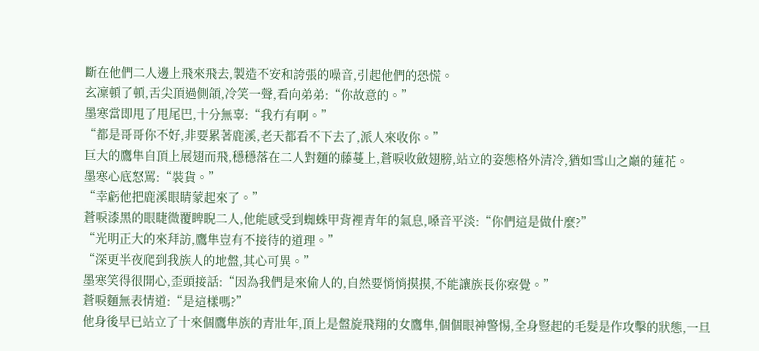斷在他們二人邊上飛來飛去,製造不安和誇張的噪音,引起他們的恐慌。
玄凜頓了頓,舌尖頂過側頜,冷笑一聲,看向弟弟:“你故意的。”
墨寒當即甩了甩尾巴,十分無辜:“我冇有啊。”
“都是哥哥你不好,非要累著鹿溪,老天都看不下去了,派人來收你。”
巨大的鷹隼自頂上展翅而飛,穩穩落在二人對麵的藤蔓上,蒼唳收斂翅膀,站立的姿態格外清冷,猶如雪山之巔的蓮花。
墨寒心底怒罵:“裝貨。”
“幸虧他把鹿溪眼睛蒙起來了。”
蒼唳漆黑的眼睫微覆睥睨二人,他能感受到蜘蛛甲背裡青年的氣息,嗓音平淡:“你們這是做什麼?”
“光明正大的來拜訪,鷹隼豈有不接待的道理。”
“深更半夜爬到我族人的地盤,其心可異。”
墨寒笑得很開心,歪頭接話:“因為我們是來偷人的,自然要悄悄摸摸,不能讓族長你察覺。”
蒼唳麵無表情道:“是這樣嗎?”
他身後早已站立了十來個鷹隼族的青壯年,頂上是盤旋飛翔的女鷹隼,個個眼神警惕,全身豎起的毛髮是作攻擊的狀態,一旦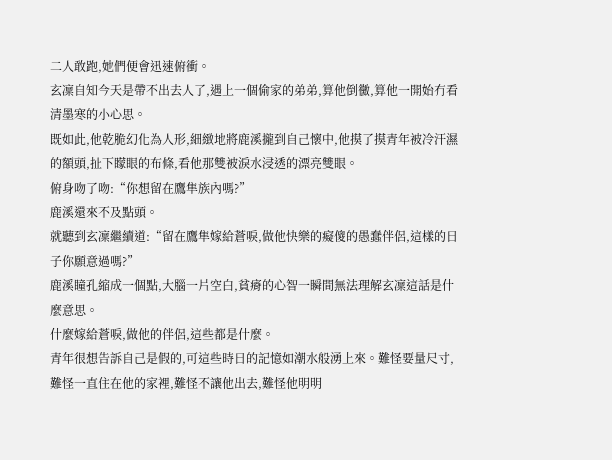二人敢跑,她們便會迅速俯衝。
玄凜自知今天是帶不出去人了,遇上一個偷家的弟弟,算他倒黴,算他一開始冇看清墨寒的小心思。
既如此,他乾脆幻化為人形,細緻地將鹿溪攏到自己懷中,他摸了摸青年被冷汗濕的額頭,扯下矇眼的布條,看他那雙被淚水浸透的漂亮雙眼。
俯身吻了吻:“你想留在鷹隼族內嗎?”
鹿溪還來不及點頭。
就聽到玄凜繼續道:“留在鷹隼嫁給蒼唳,做他快樂的癡傻的愚蠢伴侶,這樣的日子你願意過嗎?”
鹿溪瞳孔縮成一個點,大腦一片空白,貧瘠的心智一瞬間無法理解玄凜這話是什麼意思。
什麼嫁給蒼唳,做他的伴侶,這些都是什麼。
青年很想告訴自己是假的,可這些時日的記憶如潮水般湧上來。難怪要量尺寸,難怪一直住在他的家裡,難怪不讓他出去,難怪他明明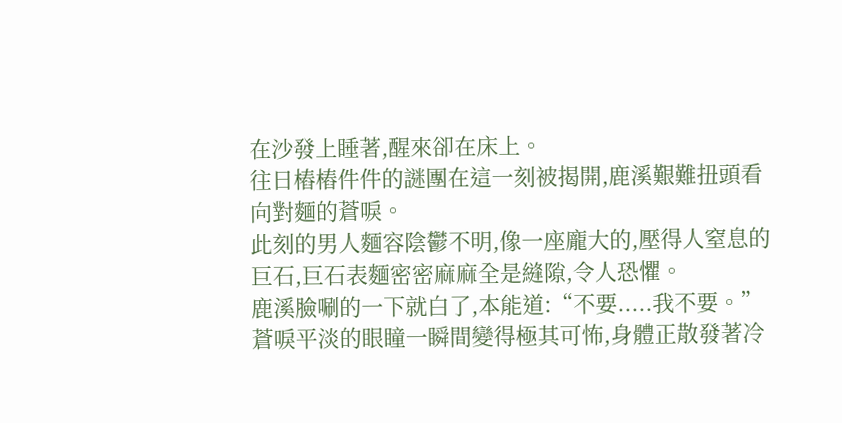在沙發上睡著,醒來卻在床上。
往日樁樁件件的謎團在這一刻被揭開,鹿溪艱難扭頭看向對麵的蒼唳。
此刻的男人麵容陰鬱不明,像一座龐大的,壓得人窒息的巨石,巨石表麵密密麻麻全是縫隙,令人恐懼。
鹿溪臉唰的一下就白了,本能道:“不要.....我不要。”
蒼唳平淡的眼瞳一瞬間變得極其可怖,身體正散發著冷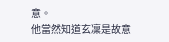意。
他當然知道玄凜是故意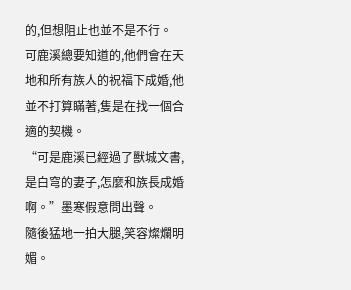的,但想阻止也並不是不行。
可鹿溪總要知道的,他們會在天地和所有族人的祝福下成婚,他並不打算瞞著,隻是在找一個合適的契機。
“可是鹿溪已經過了獸城文書,是白穹的妻子,怎麼和族長成婚啊。”墨寒假意問出聲。
隨後猛地一拍大腿,笑容燦爛明媚。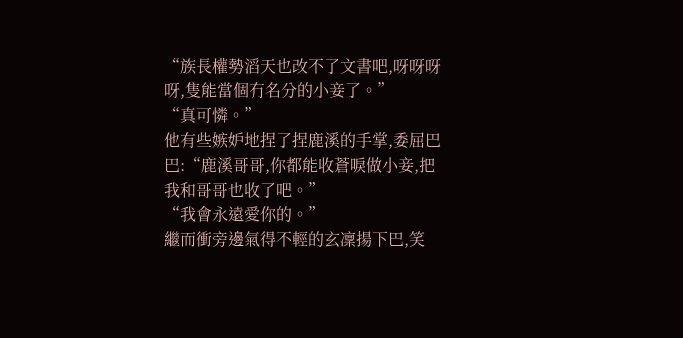“族長權勢滔天也改不了文書吧,呀呀呀呀,隻能當個冇名分的小妾了。”
“真可憐。”
他有些嫉妒地捏了捏鹿溪的手掌,委屈巴巴:“鹿溪哥哥,你都能收蒼唳做小妾,把我和哥哥也收了吧。”
“我會永遠愛你的。”
繼而衝旁邊氣得不輕的玄凜揚下巴,笑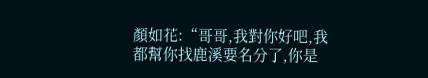顏如花:“哥哥,我對你好吧,我都幫你找鹿溪要名分了,你是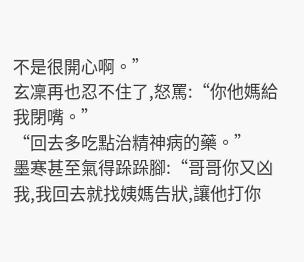不是很開心啊。”
玄凜再也忍不住了,怒罵:“你他媽給我閉嘴。”
“回去多吃點治精神病的藥。”
墨寒甚至氣得跺跺腳:“哥哥你又凶我,我回去就找姨媽告狀,讓他打你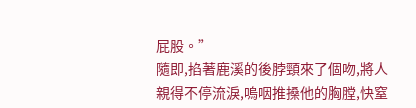屁股。”
隨即,掐著鹿溪的後脖頸來了個吻,將人親得不停流淚,嗚咽推搡他的胸膛,快窒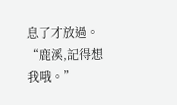息了才放過。
“鹿溪,記得想我哦。”